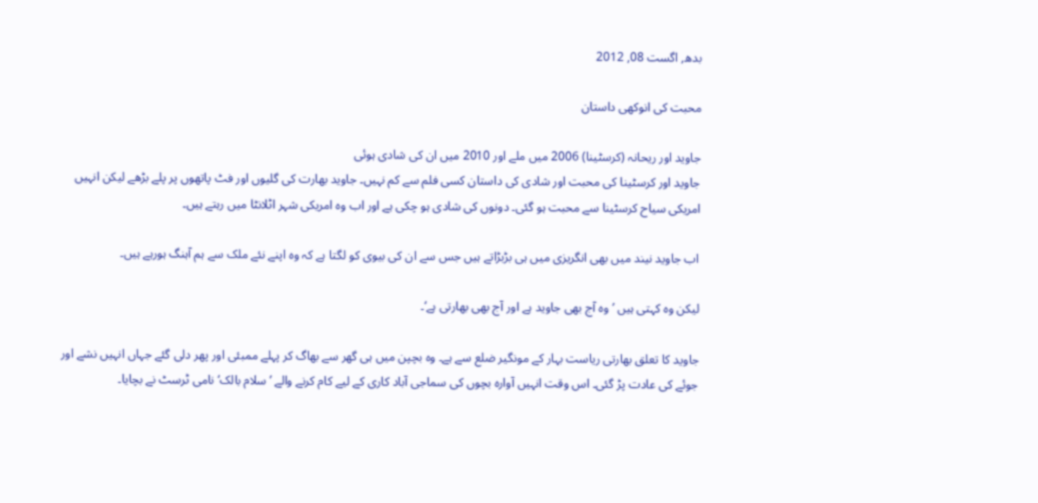بدھ, اگست 08, 2012

محبت کی انوکھی داستان

جاوید اور ریحانہ (کرسٹینا) 2006 میں ملے اور 2010 میں ان کی شادی ہوئی
جاوید اور کرسٹینا کی محبت اور شادی کی داستان کسی فلم سے کم نہیں۔ جاوید بھارت کی گلیوں اور فٹ پاتھوں پر پلے بڑھے لیکن انہیں امریکی سیاح کرسٹینا سے محبت ہو گئی۔ دونوں کی شادی ہو چکی ہے اور اب وہ امریکی شہر اٹلانٹا میں رہتے ہیں۔

اب جاوید نیند میں بھی انگریزی میں ہی بڑبڑاتے ہیں جس سے ان کی بیوی کو لگتا ہے کہ وہ اپنے نئے ملک سے ہم آہنگ ہورہے ہیں۔

لیکن وہ کہتی ہیں ’وہ آج بھی جاوید ہے اور آج بھی بھارتی ہے‘۔

جاوید کا تعلق بھارتی ریاست بہار کے مونگیر ضلع سے ہے۔ وہ بچپن میں ہی گھر سے بھاگ کر پہلے ممبئی اور پھر دلی گئے جہاں انہیں نشے اور جوئے کی عادت پڑ گئی۔ اس وقت انہیں آوارہ بچوں کی سماجی آباد کاری کے لیے کام کرنے والے ’سلام بالک‘ نامی ٹرسٹ نے بچایا۔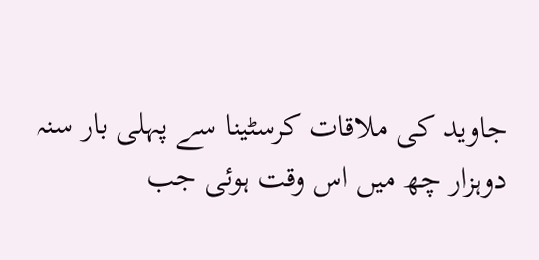جاوید کی ملاقات کرسٹینا سے پہلی بار سنہ دوہزار چھ میں اس وقت ہوئی جب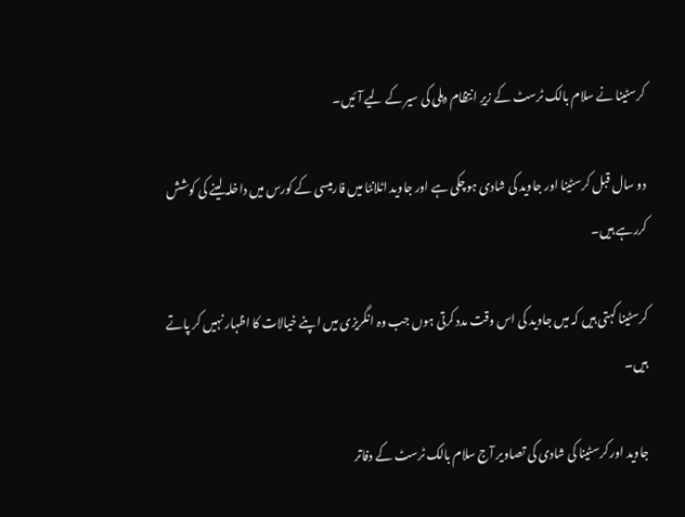کرسٹینا نے سلام بالک ٹرسٹ کے زیرِ انتظام دہلی کی سیر کے لیے آئیں۔

دو سال قبل کرسٹینا اور جاوید کی شادی ہوچکی ہے اور جاوید اٹلانٹا میں فارمیسی کے کورس میں داخلہ لینے کی کوشش کررہے ہیں۔

کرسٹینا کہتی ہیں کہ میں جاوید کی اس وقت مدد کرتی ہوں جب وہ انگریزی میں اپنے خیالات کا اظہار نہیں کر پاتے ہیں۔

جاوید اور کرسٹینا کی شادی کی تصاویر آج سلام بالک ٹرسٹ کے دفاتر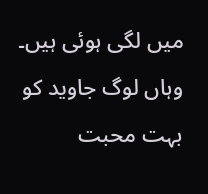میں لگی ہوئی ہیں۔ وہاں لوگ جاوید کو بہت محبت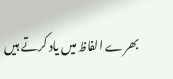بھرے الفاظ میں یاد کرتے ہیں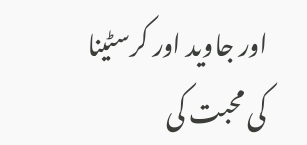اور جاوید اور کرسٹینا کی محبت کی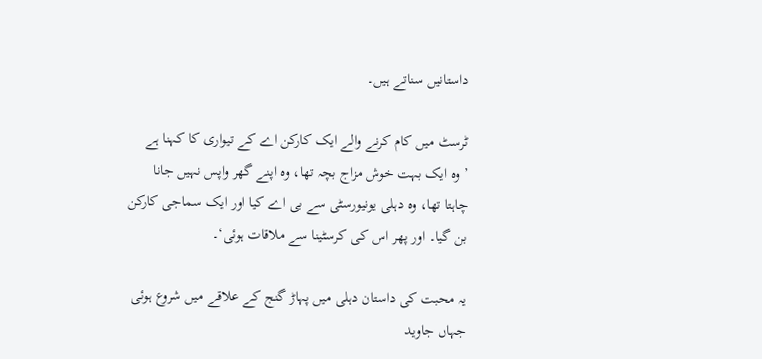داستانیں سناتے ہیں۔

ٹرسٹ میں کام کرنے والے ایک کارکن اے کے تیواری کا کہنا ہے ’وہ ایک بہت خوش مزاج بچہ تھا، وہ اپنے گھر واپس نہیں جانا چاہتا تھا، وہ دہلی یونیورسٹی سے بی اے کیا اور ایک سماجی کارکن بن گیا۔ اور پھر اس کی کرسٹینا سے ملاقات ہوئی‘۔

یہ محبت کی داستان دہلی میں پہاڑ گنج کے علاقے میں شروع ہوئی جہاں جاوید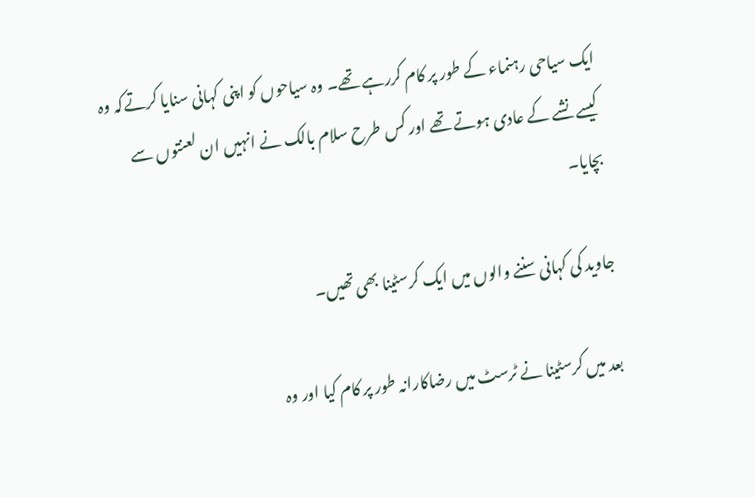ایک سیاحی رہنماء کے طور پر کام کررہے تھے۔ وہ سیاحوں کو اپنی کہانی سنایا کرتےکہ وہ کیسے نشے کے عادی ہوتے تھے اور کس طرح سلام بالک نے انہیں ان لعنتوں سے بچایا۔

جاوید کی کہانی سننے والوں میں ایک کرسٹینا بھی تھیں۔

بعد میں کرسٹینا نے ٹرسٹ میں رضاکارانہ طور پر کام کیا اور وہ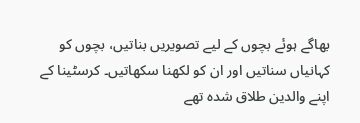بھاگے ہوئے بچوں کے لیے تصویریں بناتیں، بچوں کو کہانیاں سناتیں اور ان کو لکھنا سکھاتیں۔ کرسٹینا کے اپنے والدین طلاق شدہ تھے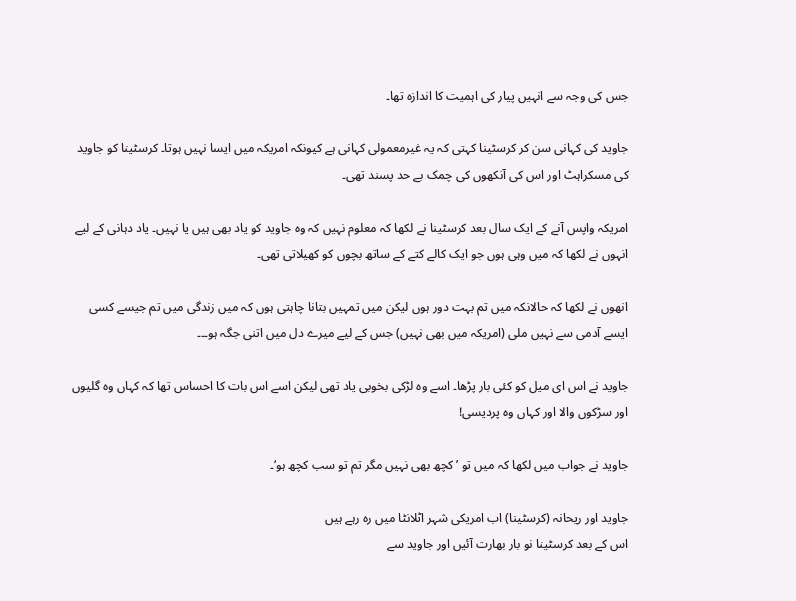جس کی وجہ سے انہیں پیار کی اہمیت کا اندازہ تھا۔

جاوید کی کہانی سن کر کرسٹینا کہتی کہ یہ غیرمعمولی کہانی ہے کیونکہ امریکہ میں ایسا نہیں ہوتا۔ کرسٹینا کو جاوید کی مسکراہٹ اور اس کی آنکھوں کی چمک بے حد پسند تھی۔

امریکہ واپس آنے کے ایک سال بعد کرسٹینا نے لکھا کہ معلوم نہیں کہ وہ جاوید کو یاد بھی ہیں یا نہیں۔ یاد دہانی کے لیے انہوں نے لکھا کہ میں وہی ہوں جو ایک کالے کتے کے ساتھ بچوں کو کھیلاتی تھی۔

انھوں نے لکھا کہ حالانکہ میں تم بہت دور ہوں لیکن میں تمہیں بتانا چاہتی ہوں کہ میں زندگی میں تم جیسے کسی ایسے آدمی سے نہیں ملی (امریکہ میں بھی نہیں) جس کے لیے میرے دل میں اتنی جگہ ہو۔۔۔

جاوید نے اس ای میل کو کئی بار پڑھا۔ اسے وہ لڑکی بخوبی یاد تھی لیکن اسے اس بات کا احساس تھا کہ کہاں وہ گلیوں اور سڑکوں والا اور کہاں وہ پردیسی!

جاوید نے جواب میں لکھا کہ میں تو ’کچھ بھی نہیں مگر تم تو سب کچھ ہو‘۔

جاوید اور ریحانہ (کرسٹینا) اب امریکی شہر اٹلانٹا میں رہ رہے ہیں
اس کے بعد کرسٹینا نو بار بھارت آئیں اور جاوید سے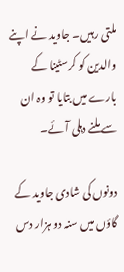ملتی رہیں۔ جاوید نے اپنے والدین کو کرسٹینا کے بارے میں بتایا تو وہ ان سے ملنے دہلی آئے۔

دونوں کی شادی جاوید کے گاؤں میں سنہ دو ہزار دس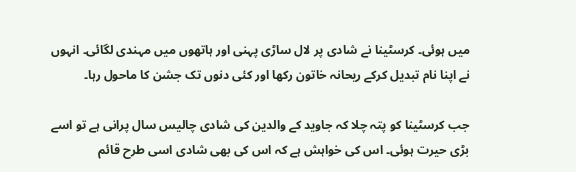میں ہوئی۔ کرسٹینا نے شادی پر لال ساڑی پہنی اور ہاتھوں میں مہندی لگائی۔ انہوں نے اپنا نام تبدیل کرکے ریحانہ خاتون رکھا اور کئی دنوں تک جشن کا ماحول رہا۔

جب کرسٹینا کو پتہ چلا کہ جاوید کے والدین کی شادی چالیس سال پرانی ہے تو اسے بڑی حیرت ہوئی۔ اس کی خواہش ہے کہ اس کی بھی شادی اسی طرح قائم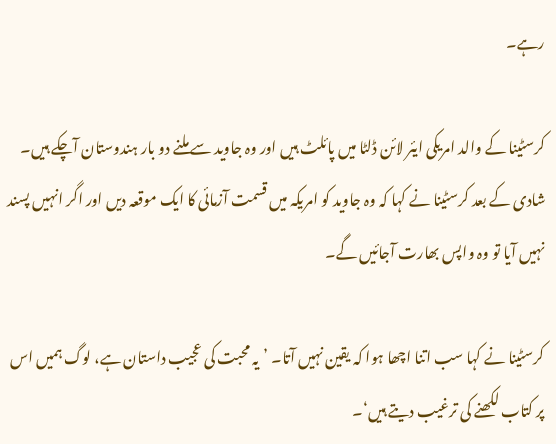رہے۔

کرسٹینا کے والد امریکی ایئر لائن ڈلٹا میں پائلٹ ہیں اور وہ جاوید سے ملنے دو بار ہندوستان آچکے ہیں۔ شادی کے بعد کرسٹینا نے کہا کہ وہ جاوید کو امریکہ میں قسمت آزمائی کا ایک موقعہ دیں اور اگر انہیں پسند نہیں آیا تو وہ واپس بھارت آجائیں گے۔

کرسٹینا نے کہا سب اتنا اچھا ہوا کہ یقین نہیں آتا۔ ’یہ محبت کی عجیب داستان ہے، لوگ ہمیں اس پر کتاب لکھنے کی ترغیب دیتے ہیں‘۔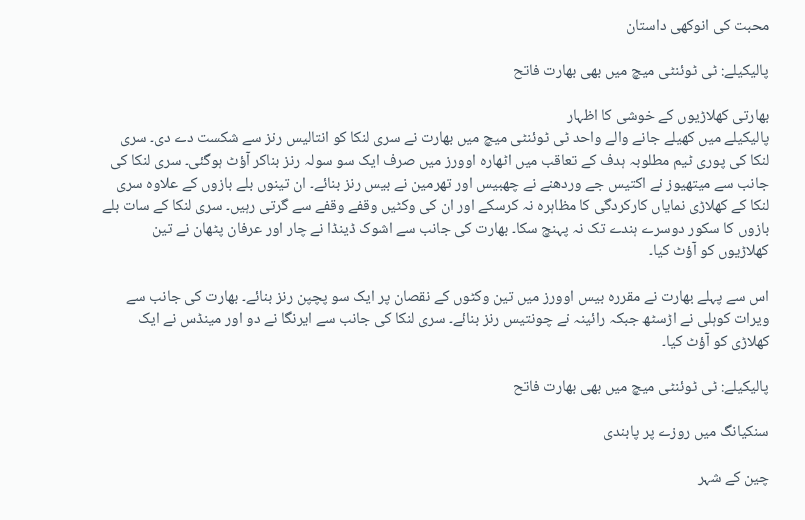محبت کی انوکھی داستان

پالیکیلے: ٹی ٹوئنٹی میچ میں بھی بھارت فاتح

بھارتی کھلاڑیوں کے خوشی کا اظہار
پالیکیلے میں کھیلے جانے والے واحد ٹی ٹوئنٹی میچ میں بھارت نے سری لنکا کو انتالیس رنز سے شکست دے دی۔ سری لنکا کی پوری ٹیم مطلوبہ ہدف کے تعاقب میں اٹھارہ اوورز میں صرف ایک سو سولہ رنز بناکر آؤٹ ہوگئی۔ سری لنکا کی جانب سے میتھیوز نے اکتیس جے وردھنے نے چھبیس اور تھرمین نے بیس رنز بنائے۔ ان تینوں بلے بازوں کے علاوہ سری لنکا کے کھلاڑی نمایاں کارکردگی کا مظاہرہ نہ کرسکے اور ان کی وکٹیں وقفے وقفے سے گرتی رہیں۔ سری لنکا کے سات بلے بازوں کا سکور دوسرے ہندے تک نہ پہنچ سکا۔ بھارت کی جانب سے اشوک ڈینڈا نے چار اور عرفان پٹھان نے تین کھلاڑیوں کو آؤٹ کیا۔

اس سے پہلے بھارت نے مقررہ بیس اوورز میں تین وکٹوں کے نقصان پر ایک سو پچپن رنز بنائے۔ بھارت کی جانب سے ویرات کوہلی نے اڑسٹھ جبکہ رائینہ نے چونتیس رنز بنائے۔ سری لنکا کی جانب سے ایرنگا نے دو اور مینڈس نے ایک کھلاڑی کو آؤٹ کیا۔

پالیکیلے: ٹی ٹوئنٹی میچ میں بھی بھارت فاتح

سنکیانگ میں روزے پر پابندی

چین کے شہر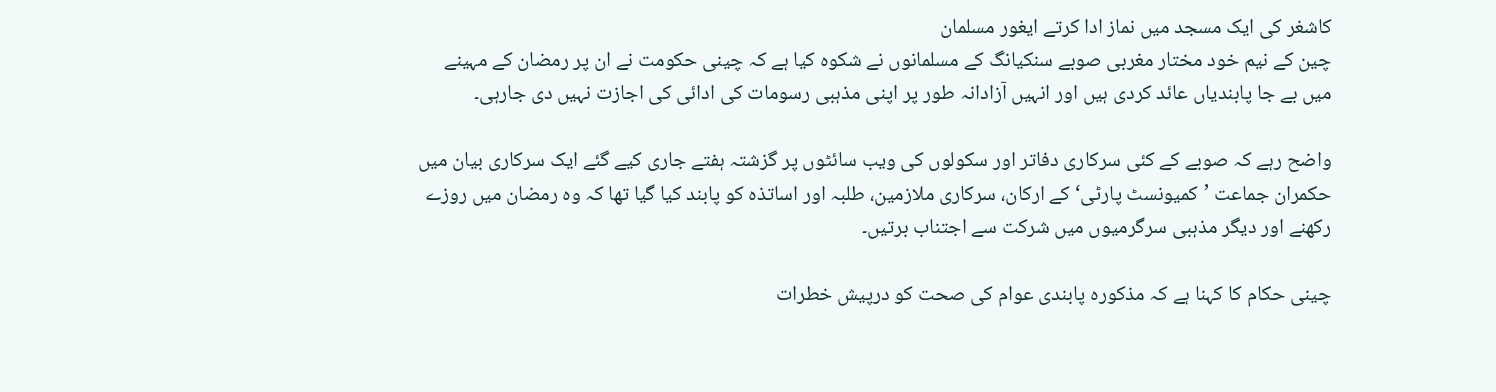کاشغر کی ایک مسجد میں نماز ادا کرتے ایغور مسلمان
چین کے نیم خود مختار مغربی صوبے سنکیانگ کے مسلمانوں نے شکوہ کیا ہے کہ چینی حکومت نے ان پر رمضان کے مہینے میں بے جا پابندیاں عائد کردی ہیں اور انہیں آزادانہ طور پر اپنی مذہبی رسومات کی ادائی کی اجازت نہیں دی جارہی۔

واضح رہے کہ صوبے کے کئی سرکاری دفاتر اور سکولوں کی ویب سائٹوں پر گزشتہ ہفتے جاری کیے گئے ایک سرکاری بیان میں حکمران جماعت ’کمیونسٹ پارٹی‘ کے ارکان، سرکاری ملازمین، طلبہ اور اساتذہ کو پابند کیا گیا تھا کہ وہ رمضان میں روزے رکھنے اور دیگر مذہبی سرگرمیوں میں شرکت سے اجتناب برتیں۔

چینی حکام کا کہنا ہے کہ مذکورہ پابندی عوام کی صحت کو درپیش خطرات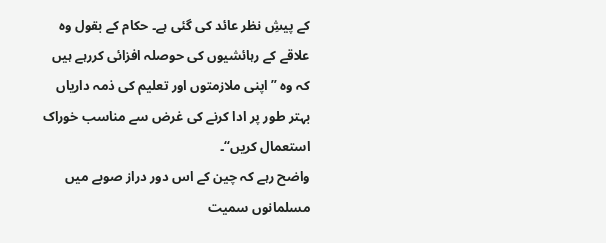کے پیشِ نظر عائد کی گئی ہے۔ حکام کے بقول وہ علاقے کے رہائشیوں کی حوصلہ افزائی کررہے ہیں کہ وہ ”اپنی ملازمتوں اور تعلیم کی ذمہ داریاں بہتر طور پر ادا کرنے کی غرض سے مناسب خوراک استعمال کریں“۔
واضح رہے کہ چین کے اس دور دراز صوبے میں مسلمانوں سمیت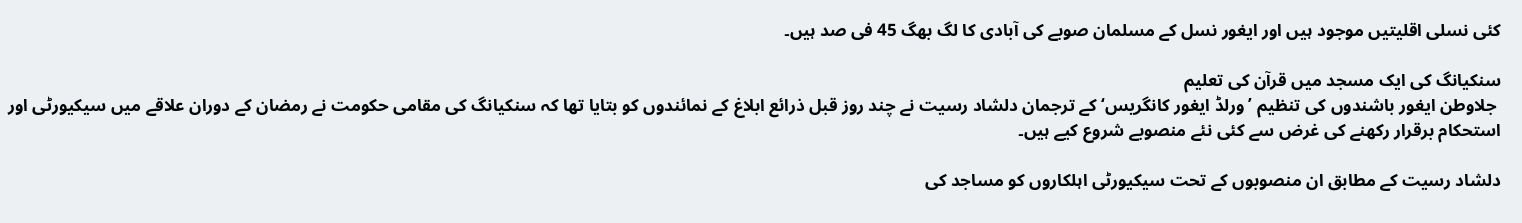کئی نسلی اقلیتیں موجود ہیں اور ایغور نسل کے مسلمان صوبے کی آبادی کا لگ بھگ 45 فی صد ہیں۔

سنکیانگ کی ایک مسجد میں قرآن کی تعلیم
 جلاوطن ایغور باشندوں کی تنظیم ’ورلڈ ایغور کانگریس‘ کے ترجمان دلشاد رسیت نے چند روز قبل ذرائع ابلاغ کے نمائندوں کو بتایا تھا کہ سنکیانگ کی مقامی حکومت نے رمضان کے دوران علاقے میں سیکیورٹی اور استحکام برقرار رکھنے کی غرض سے کئی نئے منصوبے شروع کیے ہیں۔

دلشاد رسیت کے مطابق ان منصوبوں کے تحت سیکیورٹی اہلکاروں کو مساجد کی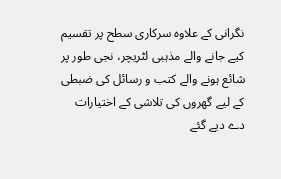نگرانی کے علاوہ سرکاری سطح پر تقسیم کیے جانے والے مذہبی لٹریچر، نجی طور پر شائع ہونے والے کتب و رسائل کی ضبطی کے لیے گھروں کی تلاشی کے اختیارات دے دیے گئے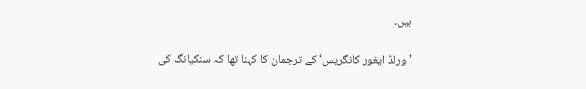ہیں۔

’ورلڈ ایغور کانگریس‘ کے ترجمان کا کہنا تھا کہ سنکیانگ کی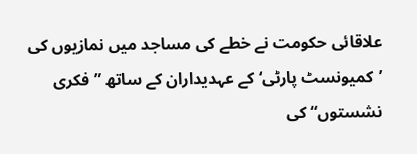علاقائی حکومت نے خطے کی مساجد میں نمازیوں کی ’کمیونسٹ پارٹی‘ کے عہدیداران کے ساتھ ”فکری نشستوں“ کی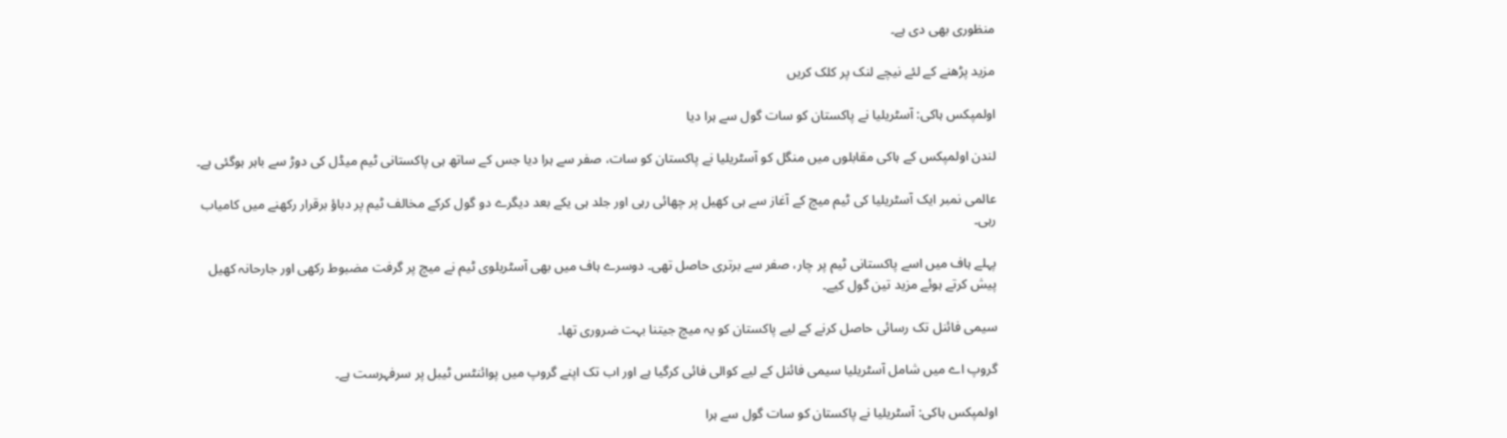منظوری بھی دی ہے۔

مزید پڑھنے کے لئے نیچے لنک پر کلک کریں

اولمپکس ہاکی: آسٹریلیا نے پاکستان کو سات گول سے ہرا دیا

لندن اولمپکس کے ہاکی مقابلوں میں منگل کو آسٹریلیا نے پاکستان کو سات، صفر سے ہرا دیا جس کے ساتھ ہی پاکستانی ٹیم میڈل کی دوڑ سے باہر ہوگئی ہے۔

عالمی نمبر ایک آسٹریلیا کی ٹیم میچ کے آغاز سے ہی کھیل پر چھائی رہی اور جلد ہی یکے بعد دیگرے دو گول کرکے مخالف ٹیم پر دباؤ برقرار رکھنے میں کامیاب رہی۔

پہلے ہاف میں اسے پاکستانی ٹیم پر چار، صفر سے برتری حاصل تھی۔ دوسرے ہاف میں بھی آسٹریلوی ٹیم نے میچ پر گرفت مضبوط رکھی اور جارحانہ کھیل پیش کرتے ہوئے مزید تین گول کیے۔

سیمی فائنل تک رسائی حاصل کرنے کے لیے پاکستان کو یہ میچ جیتنا بہت ضروری تھا۔

گروپ اے میں شامل آسٹریلیا سیمی فائنل کے لیے کوالی فائی کرگیا ہے اور اب تک اپنے گروپ میں پوائنٹس ٹیبل پر سرفہرست ہے۔

اولمپکس ہاکی: آسٹریلیا نے پاکستان کو سات گول سے ہرا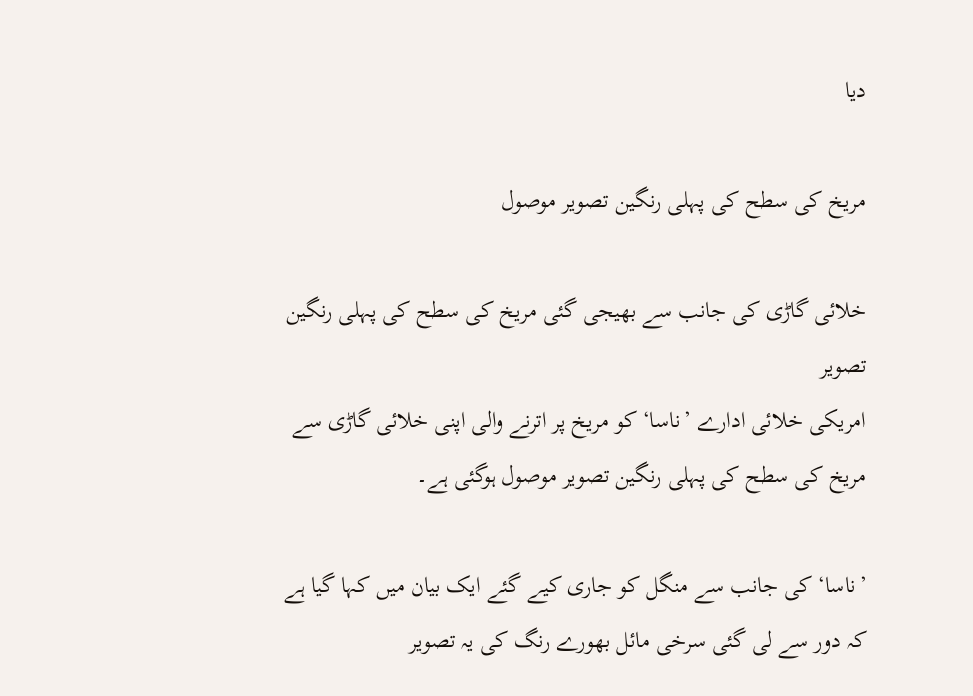دیا

مریخ کی سطح کی پہلی رنگین تصویر موصول

خلائی گاڑی کی جانب سے بھیجی گئی مریخ کی سطح کی پہلی رنگین تصویر
امریکی خلائی ادارے ’ناسا‘ کو مریخ پر اترنے والی اپنی خلائی گاڑی سے مریخ کی سطح کی پہلی رنگین تصویر موصول ہوگئی ہے۔

’ناسا‘ کی جانب سے منگل کو جاری کیے گئے ایک بیان میں کہا گیا ہے کہ دور سے لی گئی سرخی مائل بھورے رنگ کی یہ تصویر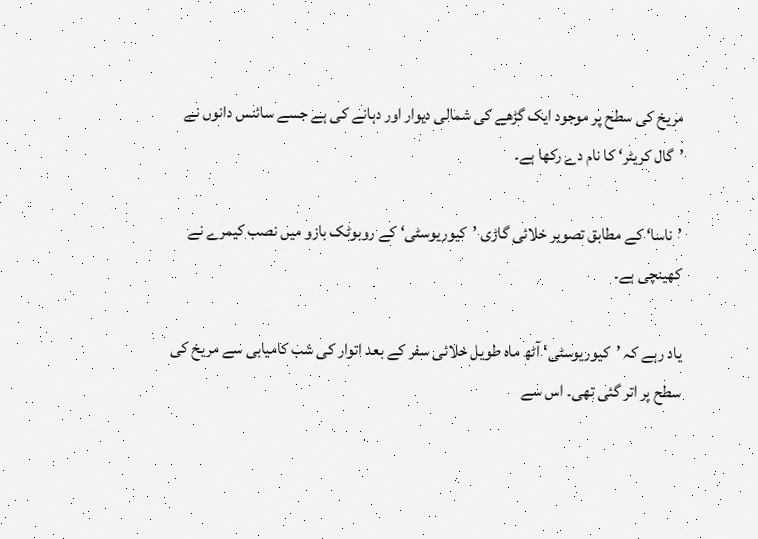مریخ کی سطح پر موجود ایک گڑھے کی شمالی دیوار اور دہانے کی ہے جسے سائنس دانوں نے ’گال کریٹر‘ کا نام دے رکھا ہے۔

’ناسا‘ کے مطابق تصویر خلائی گاڑی ’کیوریوسٹی‘ کے روبوٹک بازو میں نصب کیمرے نے کھینچی ہے۔

یاد رہے کہ ’کیوریوسٹی‘ آٹھ ماہ طویل خلائی سفر کے بعد اتوار کی شب کامیابی سے مریخ کی سطح پر اتر گئی تھی۔ اس سے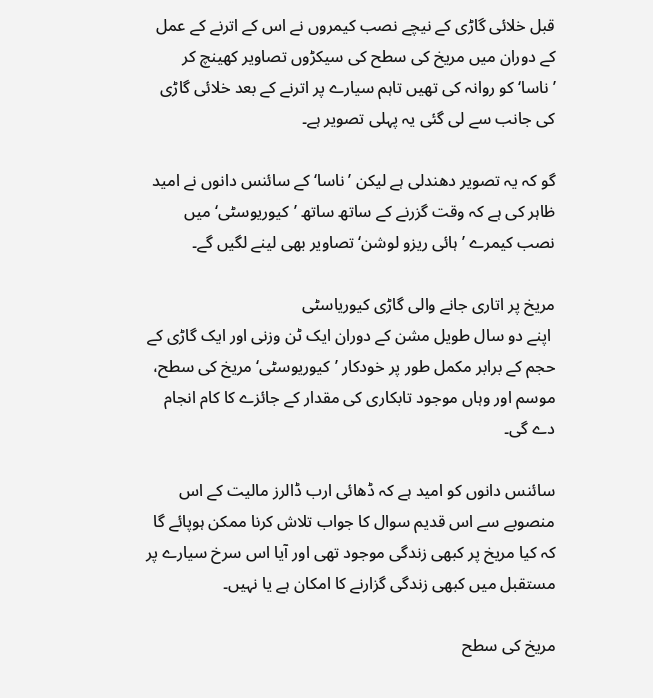قبل خلائی گاڑی کے نیچے نصب کیمروں نے اس کے اترنے کے عمل کے دوران میں مریخ کی سطح کی سیکڑوں تصاویر کھینچ کر ’ناسا‘ کو روانہ کی تھیں تاہم سیارے پر اترنے کے بعد خلائی گاڑی کی جانب سے لی گئی یہ پہلی تصویر ہے۔

گو کہ یہ تصویر دھندلی ہے لیکن ’ناسا‘ کے سائنس دانوں نے امید ظاہر کی ہے کہ وقت گزرنے کے ساتھ ساتھ ’کیوریوسٹی‘ میں نصب کیمرے ’ہائی ریزو لوشن‘ تصاویر بھی لینے لگیں گے۔

مریخ پر اتاری جانے والی گاڑی کیوریاسٹی
 اپنے دو سال طویل مشن کے دوران ایک ٹن وزنی اور ایک گاڑی کے حجم کے برابر مکمل طور پر خودکار ’کیوریوسٹی‘ مریخ کی سطح، موسم اور وہاں موجود تابکاری کی مقدار کے جائزے کا کام انجام دے گی۔

سائنس دانوں کو امید ہے کہ ڈھائی ارب ڈالرز مالیت کے اس منصوبے سے اس قدیم سوال کا جواب تلاش کرنا ممکن ہوپائے گا کہ کیا مریخ پر کبھی زندگی موجود تھی اور آیا اس سرخ سیارے پر مستقبل میں کبھی زندگی گزارنے کا امکان ہے یا نہیں۔

مریخ کی سطح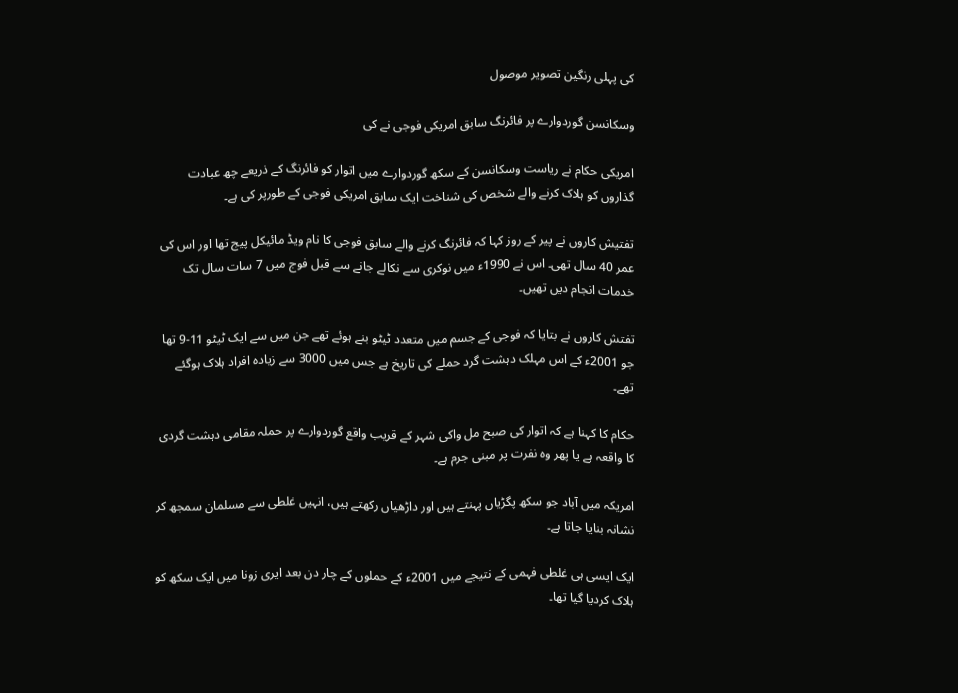کی پہلی رنگین تصویر موصول

وسکانسن گوردوارے پر فائرنگ سابق امریکی فوجی نے کی

امریکی حکام نے ریاست وسکانسن کے سکھ گوردوارے میں اتوار کو فائرنگ کے ذریعے چھ عبادت گذاروں کو ہلاک کرنے والے شخص کی شناخت ایک سابق امریکی فوجی کے طورپر کی ہے۔

تفتیش کاروں نے پیر کے روز کہا کہ فائرنگ کرنے والے سابق فوجی کا نام ویڈ مائیکل پیج تھا اور اس کی عمر 40 سال تھی۔ اس نے 1990ء میں نوکری سے نکالے جانے سے قبل فوج میں 7 سات سال تک خدمات انجام دیں تھیں۔

تفتش کاروں نے بتایا کہ فوجی کے جسم میں متعدد ٹیٹو بنے ہوئے تھے جن میں سے ایک ٹیٹو 11-9 تھا جو 2001ء کے اس مہلک دہشت گرد حملے کی تاریخ ہے جس میں 3000 سے زیادہ افراد ہلاک ہوگئے تھے۔

حکام کا کہنا ہے کہ اتوار کی صبح مل واکی شہر کے قریب واقع گوردوارے پر حملہ مقامی دہشت گردی کا واقعہ ہے یا پھر وہ نفرت پر مبنی جرم ہے۔

امریکہ میں آباد جو سکھ پگڑیاں پہنتے ہیں اور داڑھیاں رکھتے ہیں، انہیں غلطی سے مسلمان سمجھ کر نشانہ بنایا جاتا ہے۔

ایک ایسی ہی غلطی فہمی کے نتیجے میں 2001ء کے حملوں کے چار دن بعد ایری زونا میں ایک سکھ کو ہلاک کردیا گیا تھا۔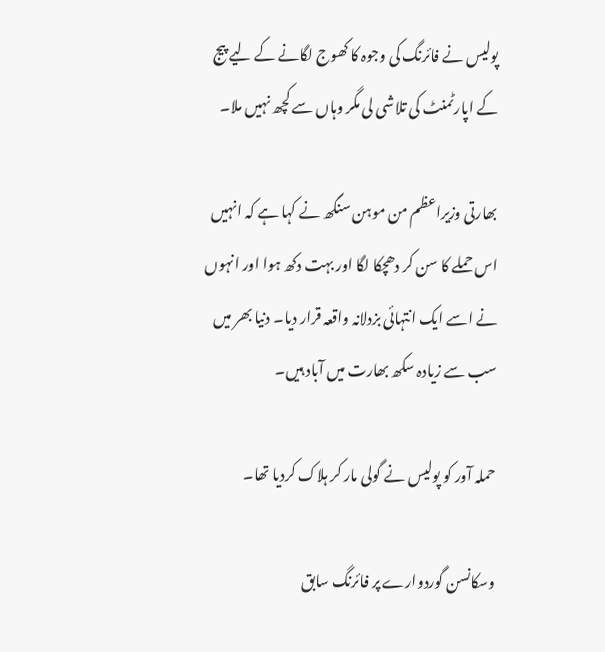پولیس نے فائرنگ کی وجوہ کا کھوج لگانے کے لیے پیج کے اپارٹمنٹ کی تلاشی لی مگر وہاں سے کچھ نہیں ملا۔

بھارتی وزیراعظم من موہن سنگھ نے کہا ہے کہ انہیں اس حملے کا سن کر دھچکا لگا اور بہت دکھ ہوا اور انہوں نے اسے ایک انتہائی بزدلانہ واقعہ قرار دیا۔ دنیا بھر میں سب سے زیادہ سکھ بھارت میں آباد ہیں۔

حملہ آور کو پولیس نے گولی مار کر ہلاک کردیا تھا۔

وسکانسن گوردوارے پر فائرنگ سابق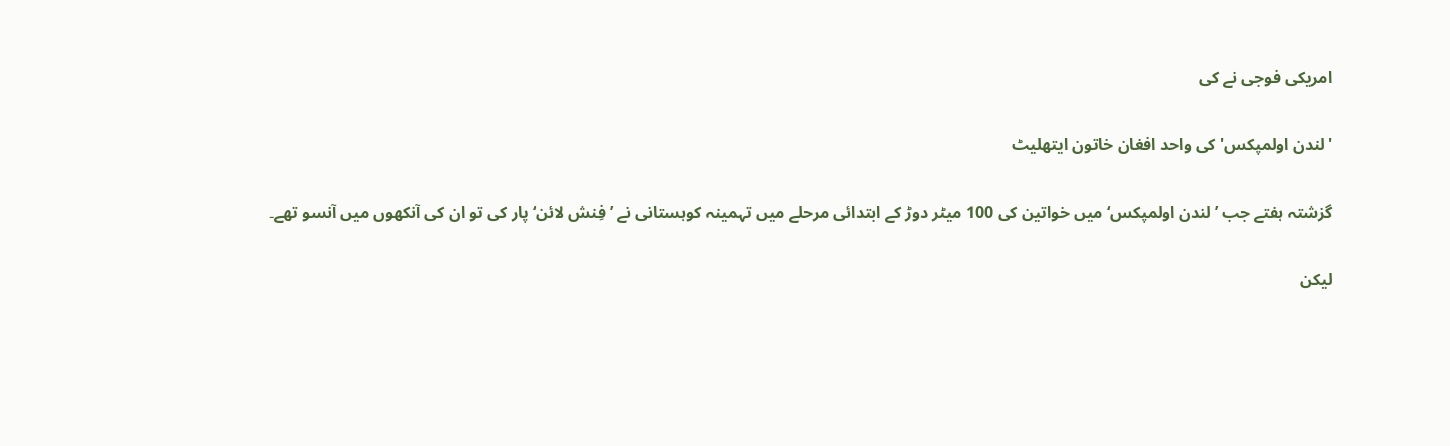امریکی فوجی نے کی

'لندن اولمپکس' کی واحد افغان خاتون ایتھلیٹ

گزشتہ ہفتے جب ’لندن اولمپکس‘ میں خواتین کی 100 میٹر دوڑ کے ابتدائی مرحلے میں تہمینہ کوہستانی نے ’فِنش لائن‘ پار کی تو ان کی آنکھوں میں آنسو تھے۔

لیکن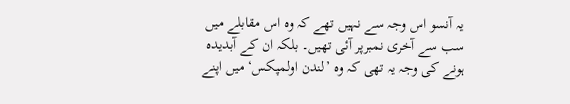یہ آنسو اس وجہ سے نہیں تھے کہ وہ اس مقابلے میں سب سے آخری نمبرپر آئی تھیں۔ بلکہ ان کے آبدیدہ ہونے کی وجہ یہ تھی کہ وہ ’لندن اولمپکس‘ میں اپنے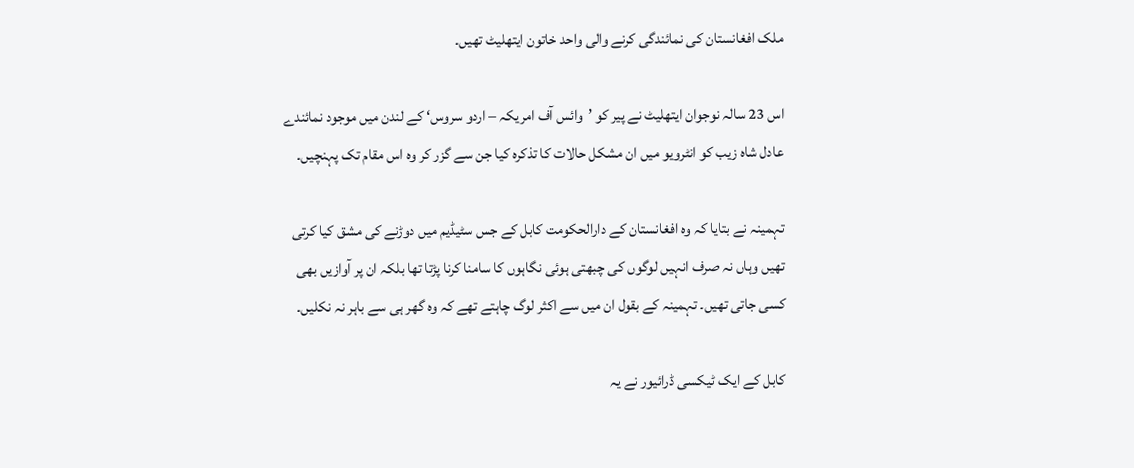ملک افغانستان کی نمائندگی کرنے والی واحد خاتون ایتھلیٹ تھیں۔

اس 23 سالہ نوجوان ایتھلیٹ نے پیر کو ’وائس آف امریکہ – اردو سروس‘ کے لندن میں موجود نمائندے عادل شاہ زیب کو انٹرویو میں ان مشکل حالات کا تذکرہ کیا جن سے گزر کر وہ اس مقام تک پہنچیں۔

تہمینہ نے بتایا کہ وہ افغانستان کے دارالحکومت کابل کے جس سٹیڈیم میں دوڑنے کی مشق کیا کرتی تھیں وہاں نہ صرف انہیں لوگوں کی چبھتی ہوئی نگاہوں کا سامنا کرنا پڑتا تھا بلکہ ان پر آوازیں بھی کسی جاتی تھیں۔ تہمینہ کے بقول ان میں سے اکثر لوگ چاہتے تھے کہ وہ گھر ہی سے باہر نہ نکلیں۔

کابل کے ایک ٹیکسی ڈرائیور نے یہ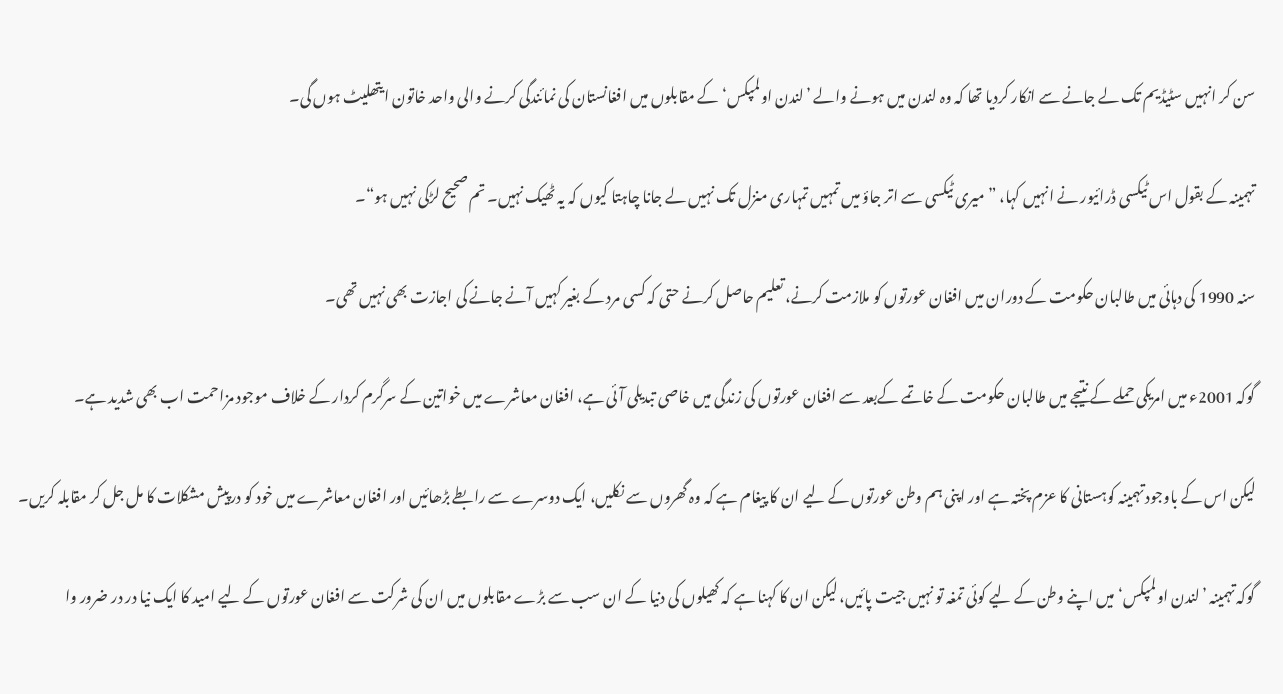سن کر انہیں سٹیڈیم تک لے جانے سے انکار کردیا تھا کہ وہ لندن میں ہونے والے ’لندن اولمپکس‘ کے مقابلوں میں افغانستان کی نمائندگی کرنے والی واحد خاتون ایتھلیٹ ہوں گی۔

تہمینہ کے بقول اس ٹیکسی ڈرائیور نے انہیں کہا، ”میری ٹیکسی سے اتر جاؤ میں تمہیں تمہاری منزل تک نہیں لے جانا چاہتا کیوں کہ یہ ٹھیک نہیں۔ تم صحیح لڑکی نہیں ہو“۔

سنہ 1990 کی دہائی میں طالبان حکومت کے دوران میں افغان عورتوں کو ملازمت کرنے، تعلیم حاصل کرنے حتی کہ کسی مرد کے بغیر کہیں آنے جانے کی اجازت بھی نہیں تھی۔

گوکہ 2001ء میں امریکی حملے کے نتیجے میں طالبان حکومت کے خاتمے کےبعد سے افغان عورتوں کی زندگی میں خاصی تبدیلی آئی ہے، افغان معاشرے میں خواتین کے سرگرم کردار کے خلاف موجود مزاحمت اب بھی شدید ہے۔

لیکن اس کے باوجود تہمینہ کوہستانی کا عزم پختہ ہے اور اپنی ہم وطن عورتوں کے لیے ان کا پیغام ہے کہ وہ گھروں سے نکلیں، ایک دوسرے سے رابطے بڑھائیں اور افغان معاشرے میں خود کو درپیش مشکلات کا مل جل کر مقابلہ کریں۔

گوکہ تہمینہ ’لندن اولمپکس‘ میں اپنے وطن کے لیے کوئی تمغہ تو نہیں جیت پائیں، لیکن ان کا کہنا ہے کہ کھیلوں کی دنیا کے ان سب سے بڑے مقابلوں میں ان کی شرکت سے افغان عورتوں کے لیے امید کا ایک نیا در در ضرور وا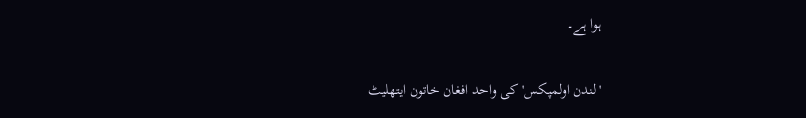ہوا ہے۔

'لندن اولمپکس' کی واحد افغان خاتون ایتھلیٹ